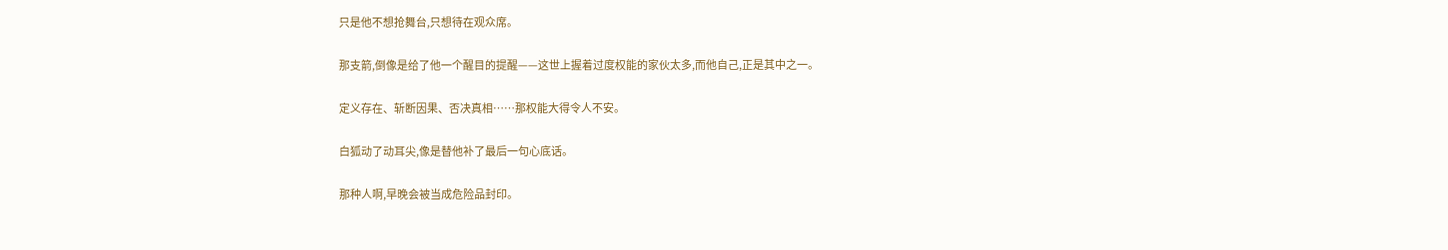只是他不想抢舞台,只想待在观众席。

那支箭,倒像是给了他一个醒目的提醒——这世上握着过度权能的家伙太多,而他自己,正是其中之一。

定义存在、斩断因果、否决真相……那权能大得令人不安。

白狐动了动耳尖,像是替他补了最后一句心底话。

那种人啊,早晚会被当成危险品封印。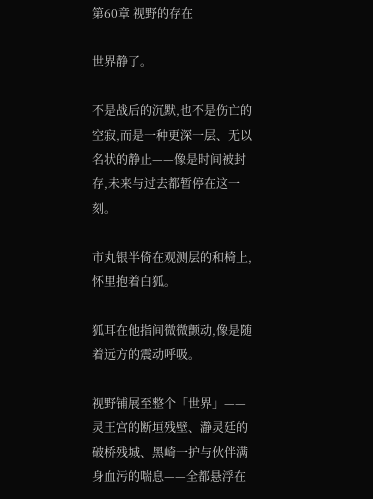第60章 视野的存在

世界静了。

不是战后的沉默,也不是伤亡的空寂,而是一种更深一层、无以名状的静止——像是时间被封存,未来与过去都暂停在这一刻。

市丸银半倚在观测层的和椅上,怀里抱着白狐。

狐耳在他指间微微颤动,像是随着远方的震动呼吸。

视野铺展至整个「世界」——灵王宫的断垣残壁、瀞灵廷的破桥残城、黑崎一护与伙伴满身血污的喘息——全都悬浮在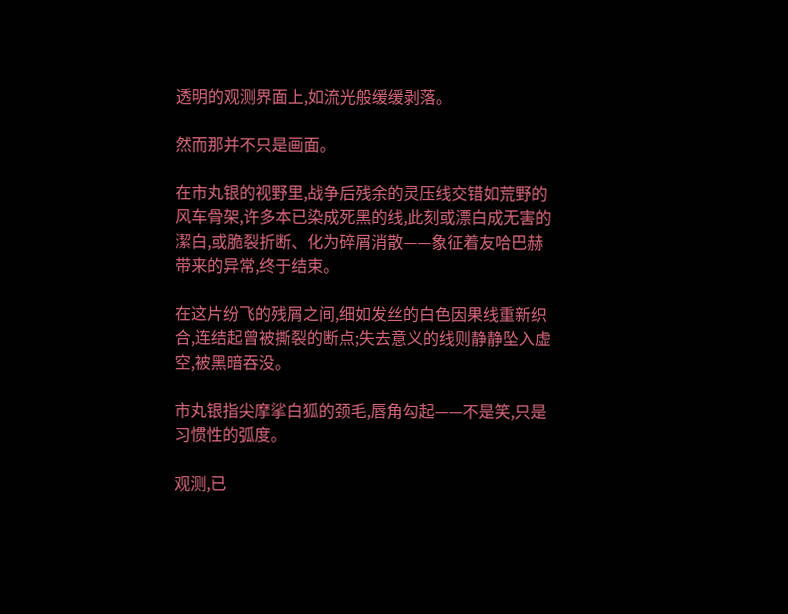透明的观测界面上,如流光般缓缓剥落。

然而那并不只是画面。

在市丸银的视野里,战争后残余的灵压线交错如荒野的风车骨架,许多本已染成死黑的线,此刻或漂白成无害的潔白,或脆裂折断、化为碎屑消散——象征着友哈巴赫带来的异常,终于结束。

在这片纷飞的残屑之间,细如发丝的白色因果线重新织合,连结起曾被撕裂的断点;失去意义的线则静静坠入虚空,被黑暗吞没。

市丸银指尖摩挲白狐的颈毛,唇角勾起——不是笑,只是习惯性的弧度。

观测,已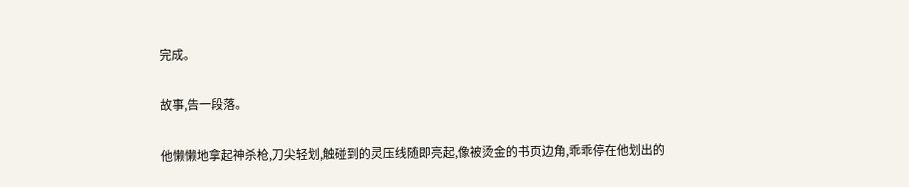完成。

故事,告一段落。

他懒懒地拿起神杀枪,刀尖轻划,触碰到的灵压线随即亮起,像被烫金的书页边角,乖乖停在他划出的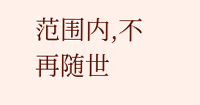范围内,不再随世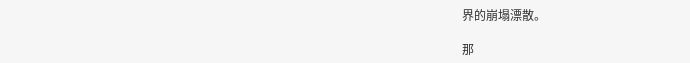界的崩塌漂散。

那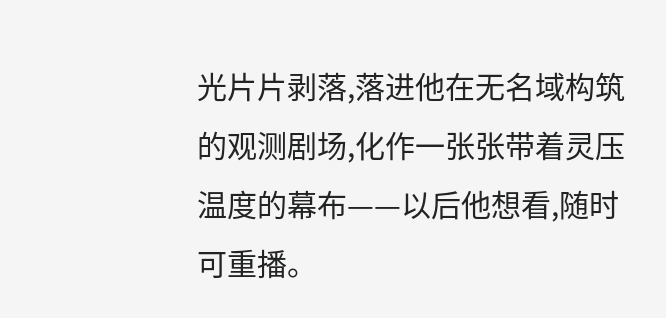光片片剥落,落进他在无名域构筑的观测剧场,化作一张张带着灵压温度的幕布——以后他想看,随时可重播。